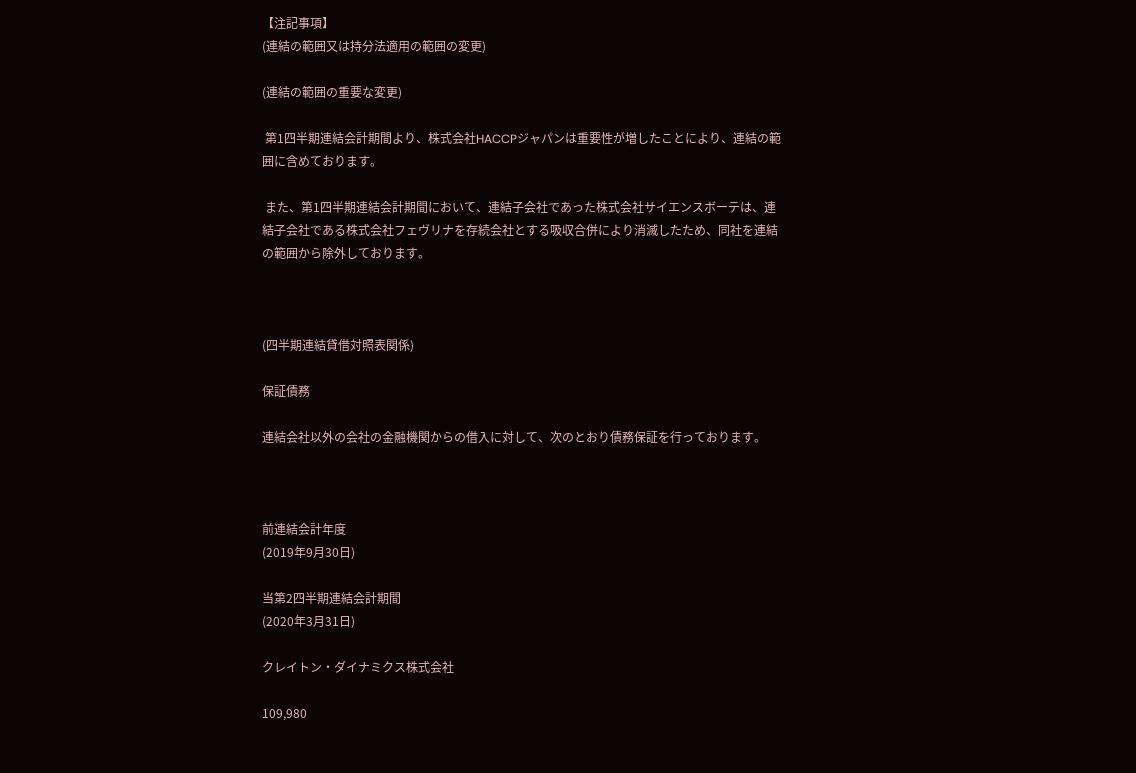【注記事項】
(連結の範囲又は持分法適用の範囲の変更)

(連結の範囲の重要な変更)

 第1四半期連結会計期間より、株式会社HACCPジャパンは重要性が増したことにより、連結の範囲に含めております。

 また、第1四半期連結会計期間において、連結子会社であった株式会社サイエンスボーテは、連結子会社である株式会社フェヴリナを存続会社とする吸収合併により消滅したため、同社を連結の範囲から除外しております。



(四半期連結貸借対照表関係)

保証債務

連結会社以外の会社の金融機関からの借入に対して、次のとおり債務保証を行っております。



前連結会計年度
(2019年9月30日)

当第2四半期連結会計期間
(2020年3月31日)

クレイトン・ダイナミクス株式会社

109,980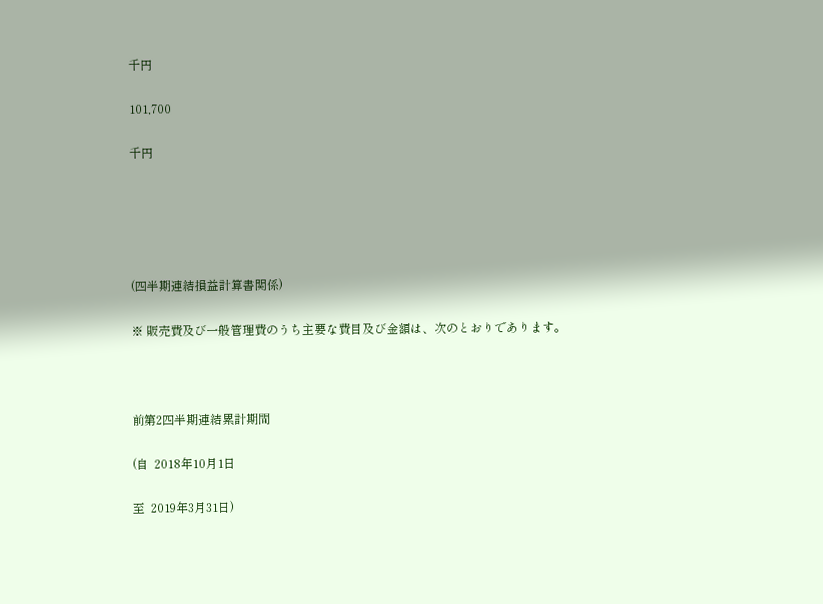千円

101,700

千円





(四半期連結損益計算書関係)

※ 販売費及び一般管理費のうち主要な費目及び金額は、次のとおりであります。



前第2四半期連結累計期間

(自  2018年10月1日

至  2019年3月31日)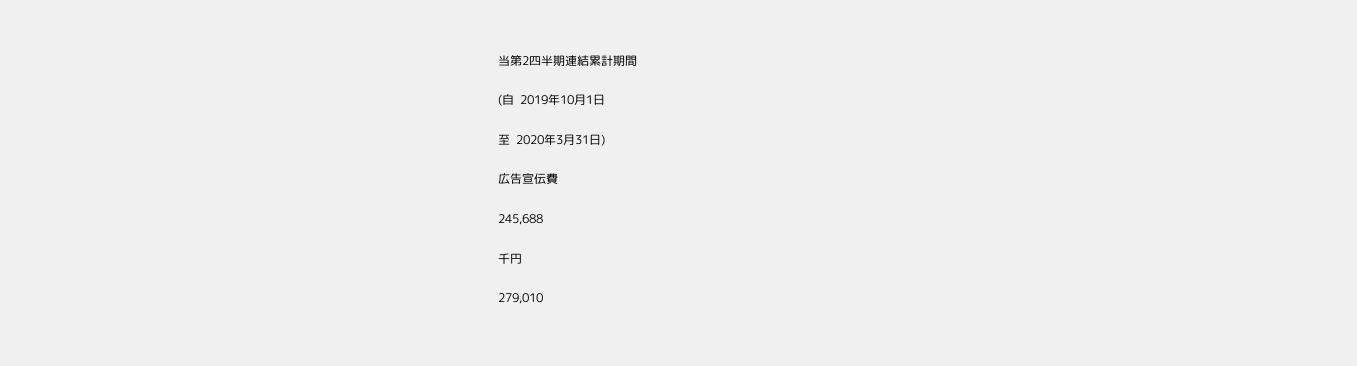当第2四半期連結累計期間

(自  2019年10月1日

至  2020年3月31日)

広告宣伝費

245,688

千円

279,010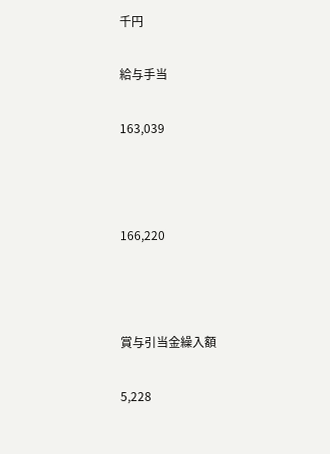千円

給与手当

163,039



166,220



賞与引当金繰入額

5,228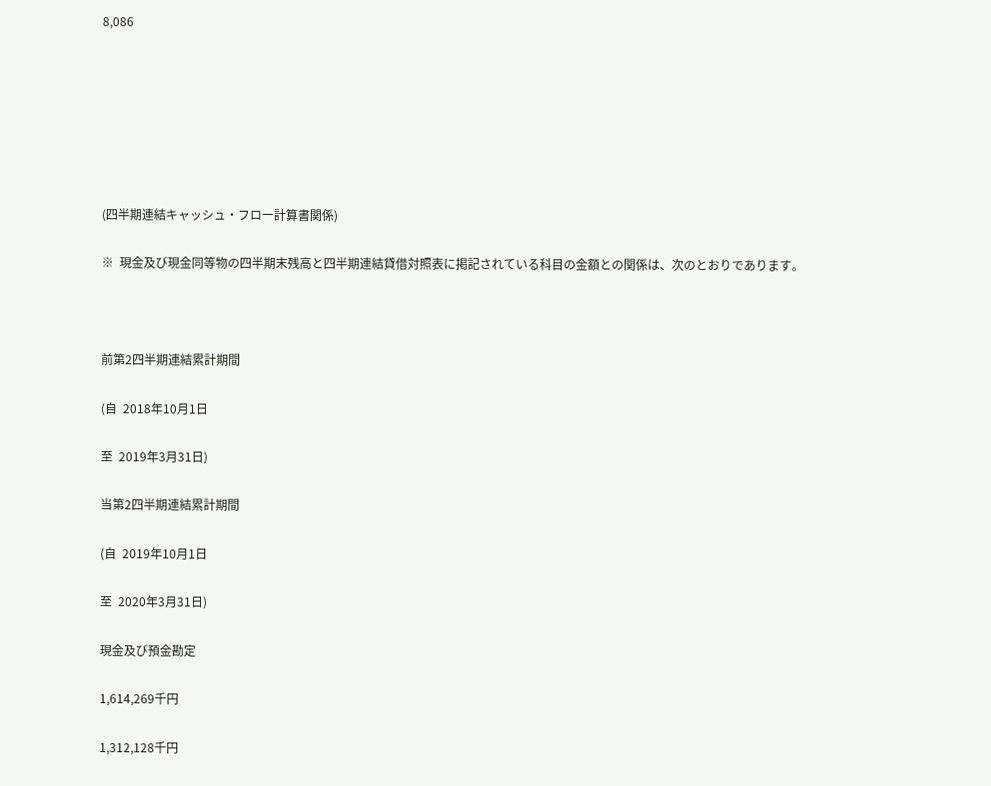8,086







(四半期連結キャッシュ・フロー計算書関係)

※  現金及び現金同等物の四半期末残高と四半期連結貸借対照表に掲記されている科目の金額との関係は、次のとおりであります。



前第2四半期連結累計期間

(自  2018年10月1日

至  2019年3月31日)

当第2四半期連結累計期間

(自  2019年10月1日

至  2020年3月31日)

現金及び預金勘定

1,614,269千円

1,312,128千円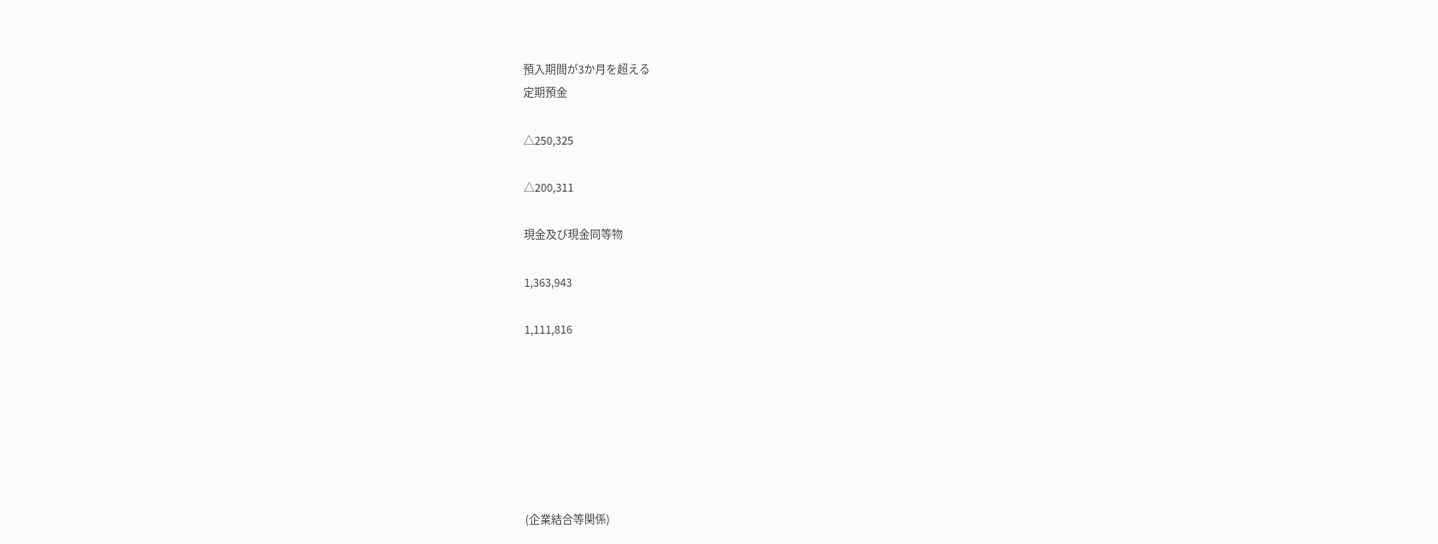預入期間が3か月を超える
定期預金

△250,325

△200,311

現金及び現金同等物

1,363,943

1,111,816







(企業結合等関係)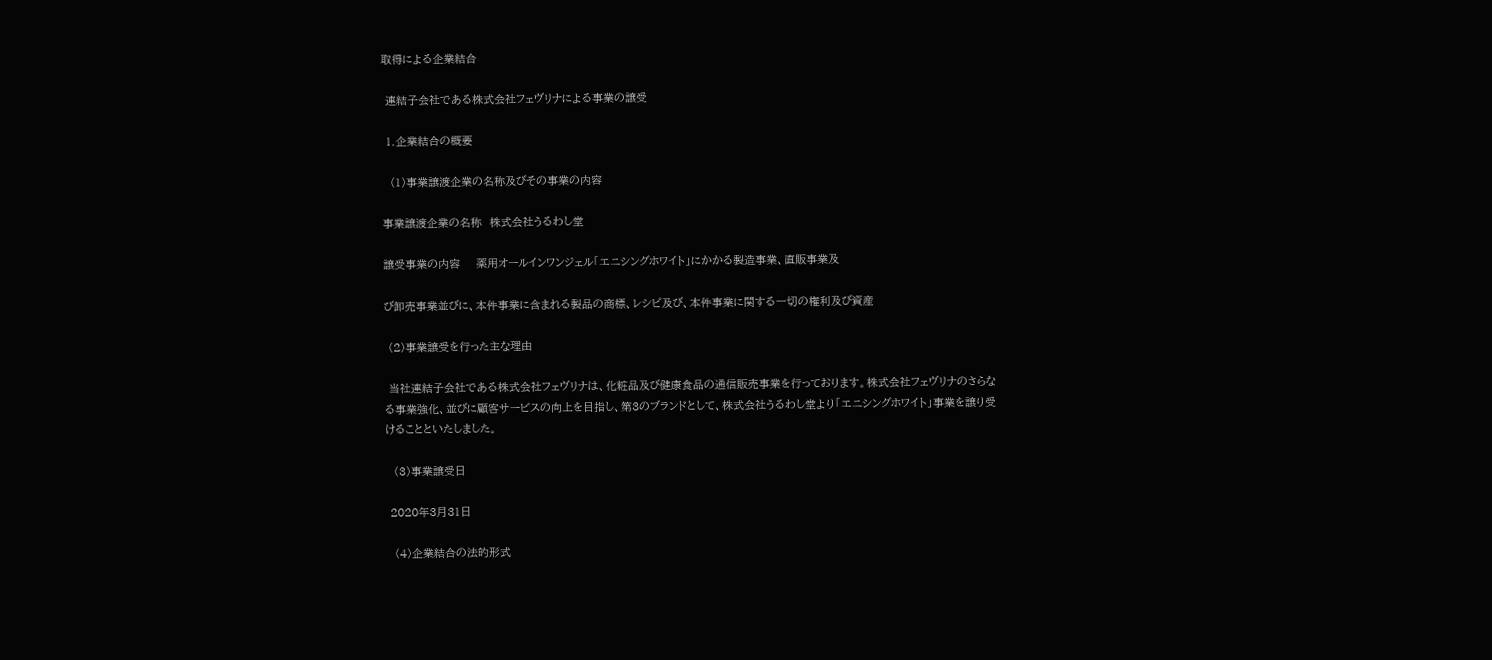取得による企業結合

 連結子会社である株式会社フェヴリナによる事業の譲受

 1.企業結合の概要

  (1)事業譲渡企業の名称及びその事業の内容

事業譲渡企業の名称  株式会社うるわし堂

譲受事業の内容    薬用オールインワンジェル「エニシングホワイト」にかかる製造事業、直販事業及

び卸売事業並びに、本件事業に含まれる製品の商標、レシピ及び、本件事業に関する一切の権利及び資産

 (2)事業譲受を行った主な理由

 当社連結子会社である株式会社フェヴリナは、化粧品及び健康食品の通信販売事業を行っております。株式会社フェヴリナのさらなる事業強化、並びに顧客サービスの向上を目指し、第3のブランドとして、株式会社うるわし堂より「エニシングホワイト」事業を譲り受けることといたしました。

  (3)事業譲受日

 2020年3月31日

  (4)企業結合の法的形式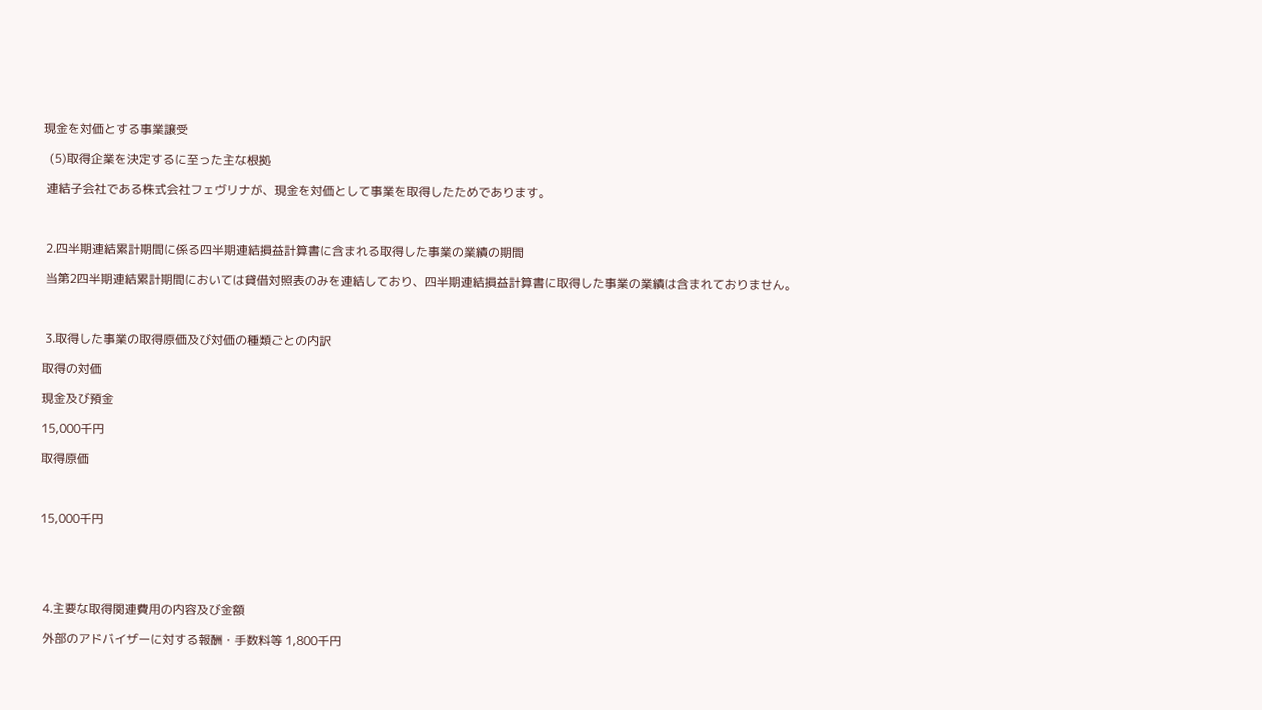現金を対価とする事業譲受

  (5)取得企業を決定するに至った主な根拠

 連結子会社である株式会社フェヴリナが、現金を対価として事業を取得したためであります。



 2.四半期連結累計期間に係る四半期連結損益計算書に含まれる取得した事業の業績の期間

 当第2四半期連結累計期間においては貸借対照表のみを連結しており、四半期連結損益計算書に取得した事業の業績は含まれておりません。



 3.取得した事業の取得原価及び対価の種類ごとの内訳

取得の対価

現金及び預金

15,000千円

取得原価



15,000千円





 4.主要な取得関連費用の内容及び金額

 外部のアドバイザーに対する報酬・手数料等 1,800千円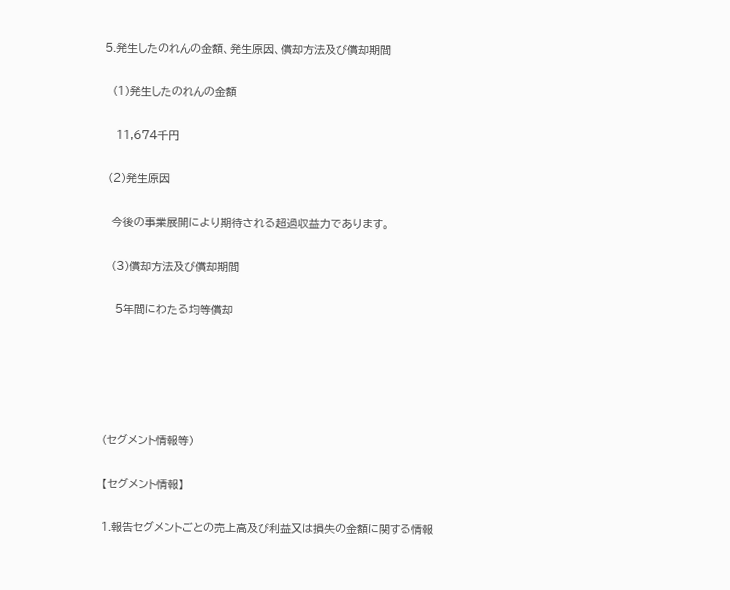5.発生したのれんの金額、発生原因、償却方法及び償却期間

  (1)発生したのれんの金額

   11,674千円

 (2)発生原因

  今後の事業展開により期待される超過収益力であります。

  (3)償却方法及び償却期間

   5年間にわたる均等償却





(セグメント情報等)

【セグメント情報】

1.報告セグメントごとの売上高及び利益又は損失の金額に関する情報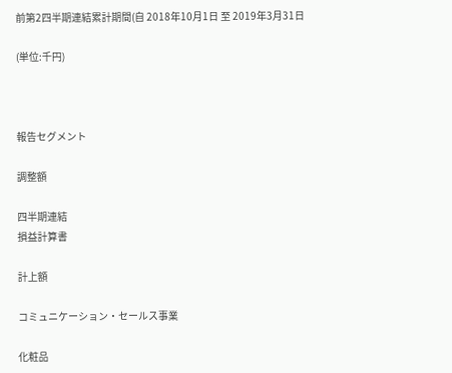前第2四半期連結累計期間(自 2018年10月1日 至 2019年3月31日

(単位:千円)



報告セグメント

調整額

四半期連結
損益計算書

計上額

コミュニケーション・セールス事業

化粧品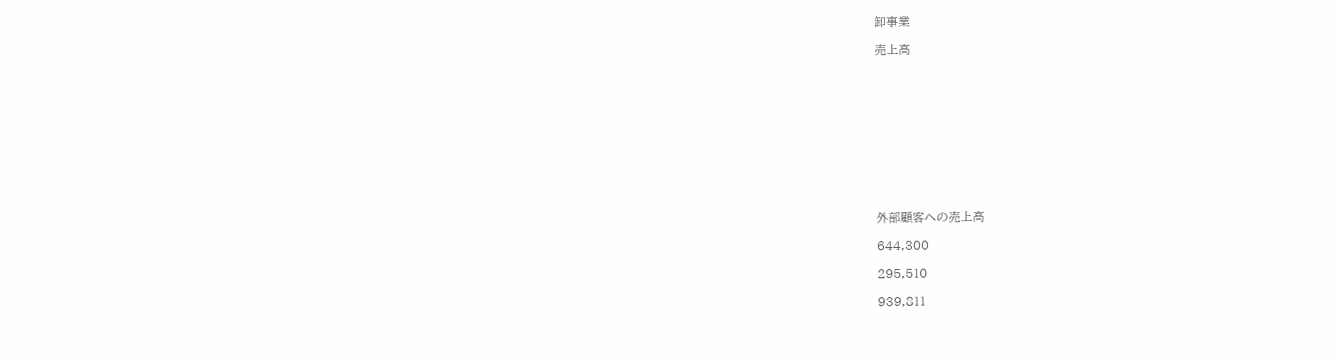卸事業

売上高











外部顧客への売上高

644,300

295,510

939,811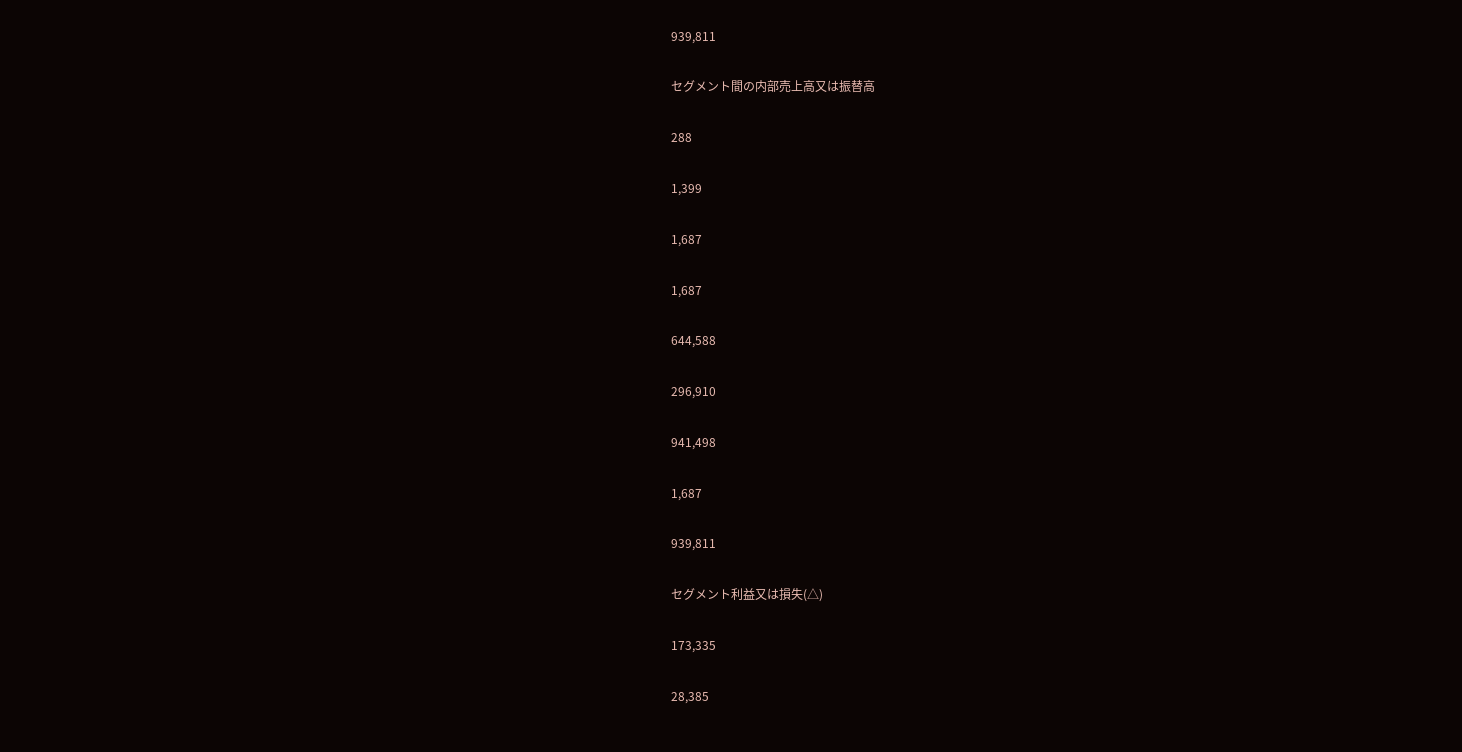939,811

セグメント間の内部売上高又は振替高

288

1,399

1,687

1,687

644,588

296,910

941,498

1,687

939,811

セグメント利益又は損失(△)

173,335

28,385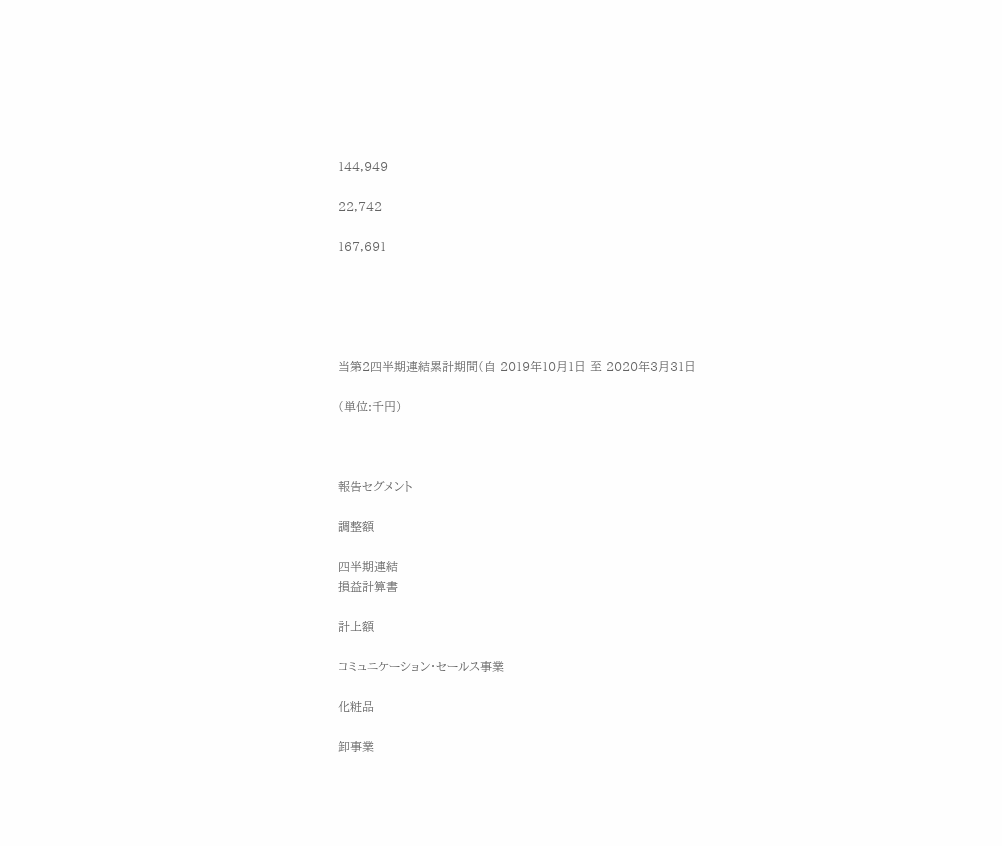144,949

22,742

167,691





当第2四半期連結累計期間(自 2019年10月1日 至 2020年3月31日

(単位:千円)



報告セグメント

調整額

四半期連結
損益計算書

計上額

コミュニケーション・セールス事業

化粧品

卸事業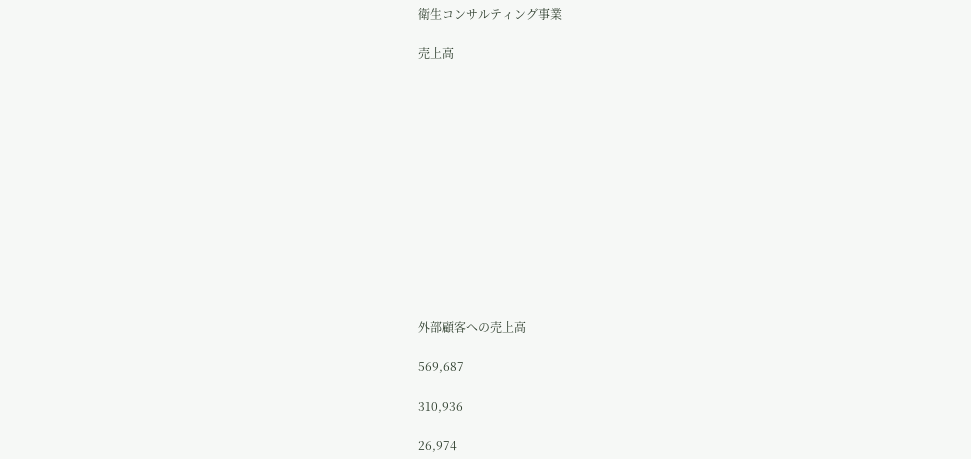衛生コンサルティング事業

売上高













外部顧客への売上高

569,687

310,936

26,974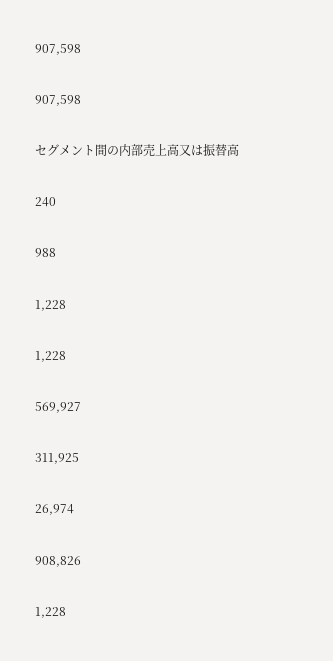907,598

907,598

セグメント間の内部売上高又は振替高

240

988

1,228

1,228

569,927

311,925

26,974

908,826

1,228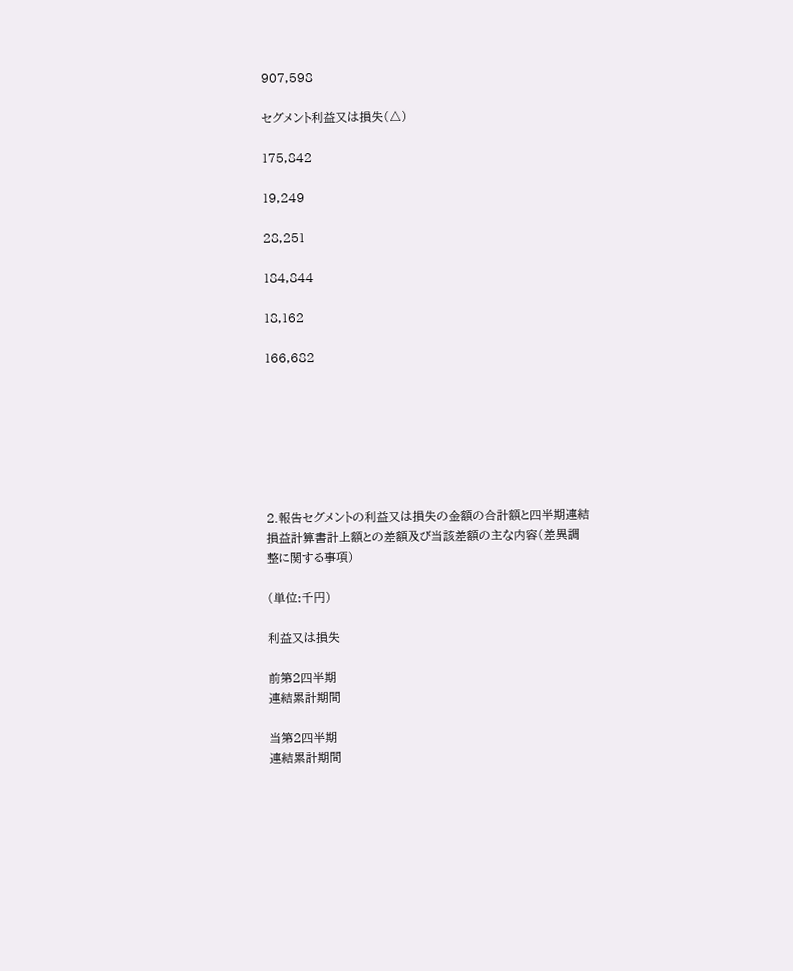907,598

セグメント利益又は損失(△)

175,842

19,249

28,251

184,844

18,162

166,682







2.報告セグメントの利益又は損失の金額の合計額と四半期連結損益計算書計上額との差額及び当該差額の主な内容(差異調整に関する事項)

(単位:千円)

利益又は損失

前第2四半期
連結累計期間

当第2四半期
連結累計期間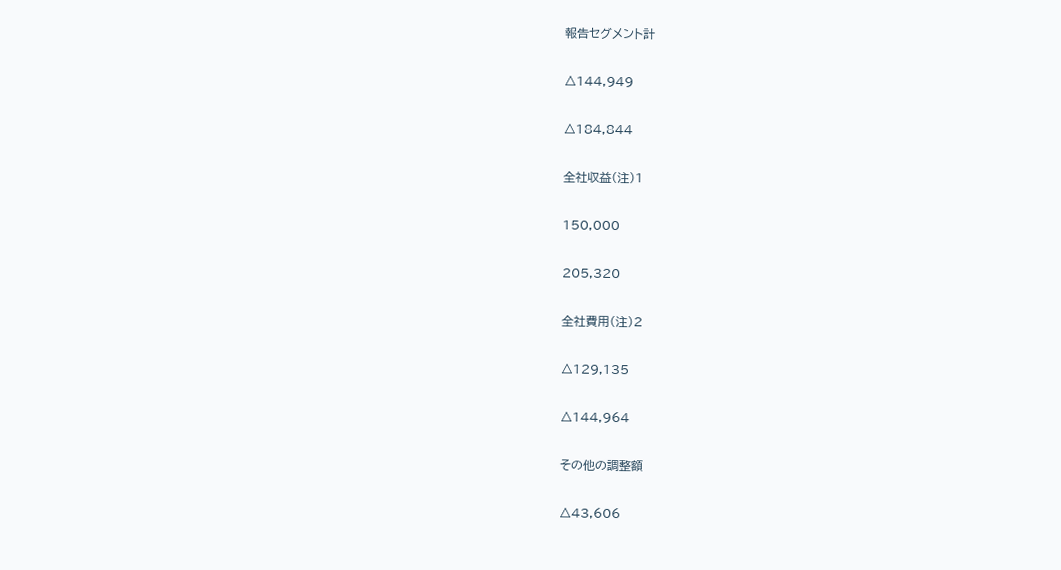報告セグメント計

△144,949

△184,844

全社収益(注)1

150,000

205,320

全社費用(注)2

△129,135

△144,964

その他の調整額

△43,606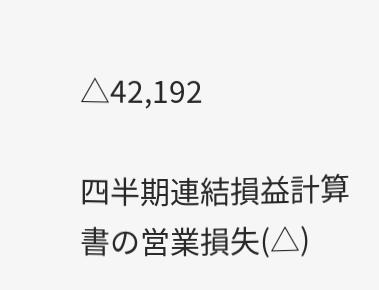△42,192

四半期連結損益計算書の営業損失(△)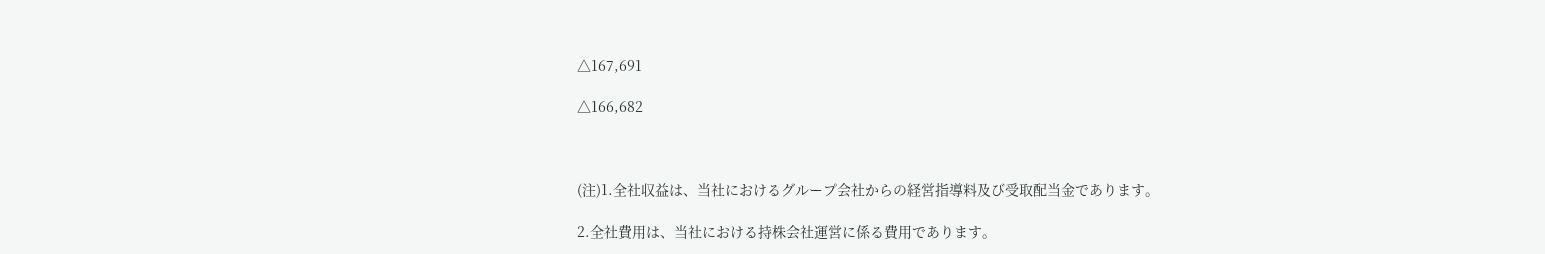△167,691

△166,682



(注)1.全社収益は、当社におけるグループ会社からの経営指導料及び受取配当金であります。

2.全社費用は、当社における持株会社運営に係る費用であります。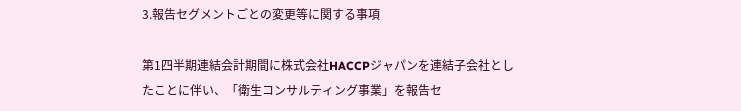3.報告セグメントごとの変更等に関する事項

第1四半期連結会計期間に株式会社HACCPジャパンを連結子会社としたことに伴い、「衛生コンサルティング事業」を報告セ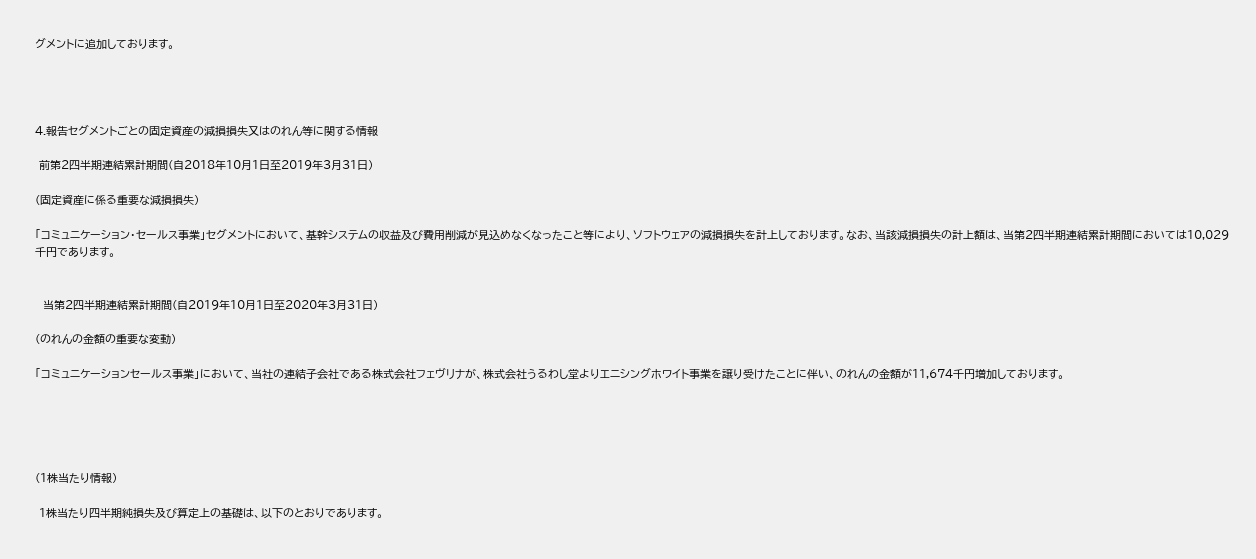グメントに追加しております。




4.報告セグメントごとの固定資産の減損損失又はのれん等に関する情報

 前第2四半期連結累計期間(自2018年10月1日至2019年3月31日)

(固定資産に係る重要な減損損失)

「コミュニケーション・セールス事業」セグメントにおいて、基幹システムの収益及び費用削減が見込めなくなったこと等により、ソフトウェアの減損損失を計上しております。なお、当該減損損失の計上額は、当第2四半期連結累計期間においては10,029千円であります。


  当第2四半期連結累計期間(自2019年10月1日至2020年3月31日)

(のれんの金額の重要な変動)

「コミュニケーションセールス事業」において、当社の連結子会社である株式会社フェヴリナが、株式会社うるわし堂よりエニシングホワイト事業を譲り受けたことに伴い、のれんの金額が11,674千円増加しております。





(1株当たり情報)

 1株当たり四半期純損失及び算定上の基礎は、以下のとおりであります。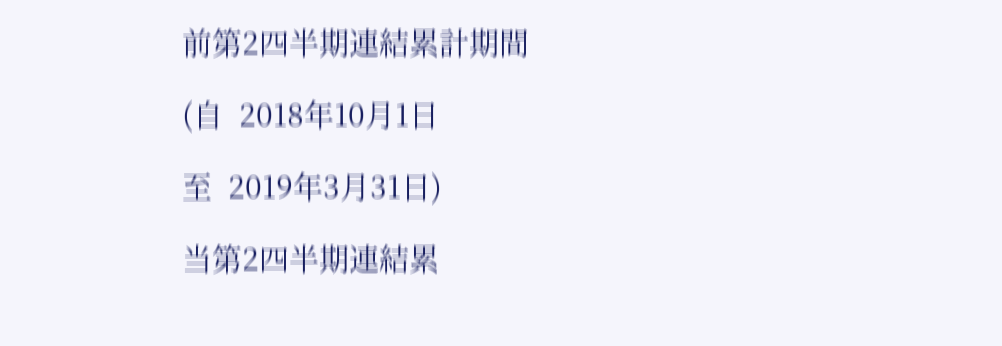前第2四半期連結累計期間

(自  2018年10月1日

至  2019年3月31日)

当第2四半期連結累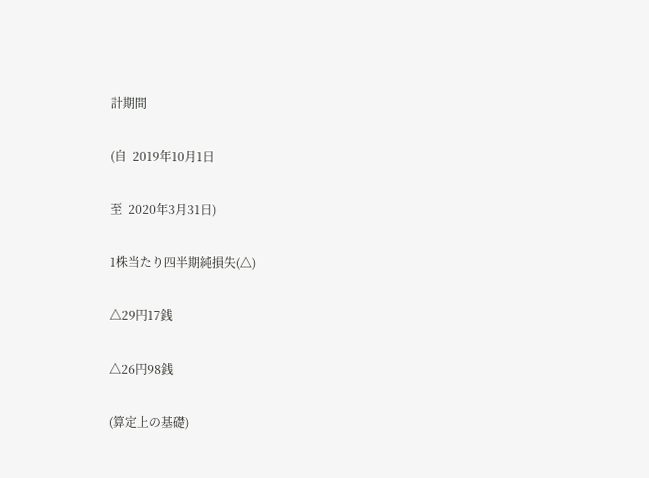計期間

(自  2019年10月1日

至  2020年3月31日)

1株当たり四半期純損失(△)

△29円17銭

△26円98銭

(算定上の基礎)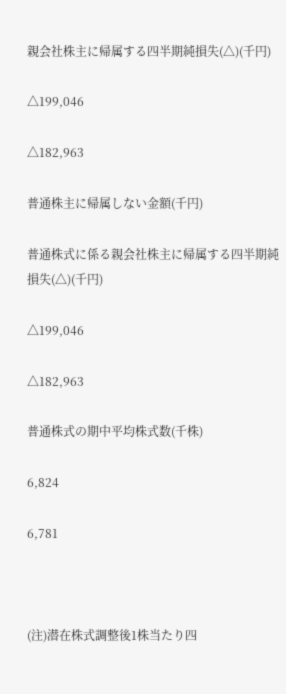親会社株主に帰属する四半期純損失(△)(千円)

△199,046

△182,963

普通株主に帰属しない金額(千円)

普通株式に係る親会社株主に帰属する四半期純損失(△)(千円)

△199,046

△182,963

普通株式の期中平均株式数(千株)

6,824

6,781



(注)潜在株式調整後1株当たり四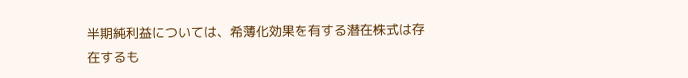半期純利益については、希薄化効果を有する潜在株式は存在するも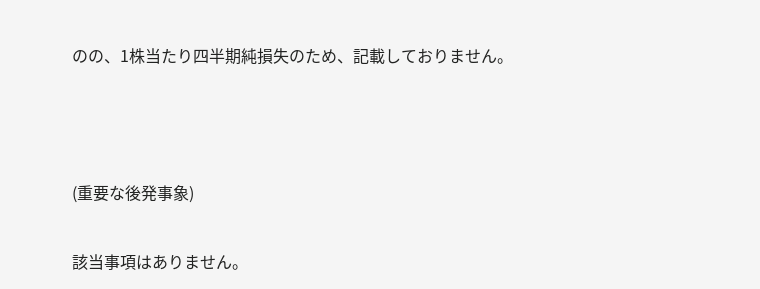のの、1株当たり四半期純損失のため、記載しておりません。



(重要な後発事象)

該当事項はありません。